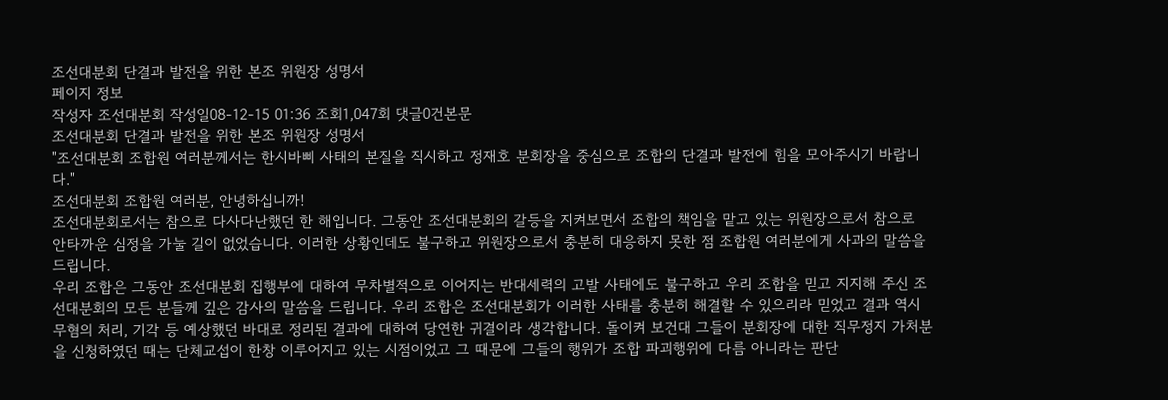조선대분회 단결과 발전을 위한 본조 위원장 성명서
페이지 정보
작성자 조선대분회 작성일08-12-15 01:36 조회1,047회 댓글0건본문
조선대분회 단결과 발전을 위한 본조 위원장 성명서
"조선대분회 조합원 여러분께서는 한시바삐 사태의 본질을 직시하고 정재호 분회장을 중심으로 조합의 단결과 발전에 힘을 모아주시기 바랍니다."
조선대분회 조합원 여러분, 안녕하십니까!
조선대분회로서는 참으로 다사다난했던 한 해입니다. 그동안 조선대분회의 갈등을 지켜보면서 조합의 책임을 맡고 있는 위원장으로서 참으로 안타까운 심정을 가눌 길이 없었습니다. 이러한 상황인데도 불구하고 위원장으로서 충분히 대응하지 못한 점 조합원 여러분에게 사과의 말씀을 드립니다.
우리 조합은 그동안 조선대분회 집행부에 대하여 무차별적으로 이어지는 반대세력의 고발 사태에도 불구하고 우리 조합을 믿고 지지해 주신 조선대분회의 모든 분들께 깊은 감사의 말씀을 드립니다. 우리 조합은 조선대분회가 이러한 사태를 충분히 해결할 수 있으리라 믿었고 결과 역시 무혐의 처리, 기각 등 예상했던 바대로 정리된 결과에 대하여 당연한 귀결이라 생각합니다. 돌이켜 보건대 그들이 분회장에 대한 직무정지 가처분을 신청하였던 때는 단체교섭이 한창 이루어지고 있는 시점이었고 그 때문에 그들의 행위가 조합 파괴행위에 다름 아니라는 판단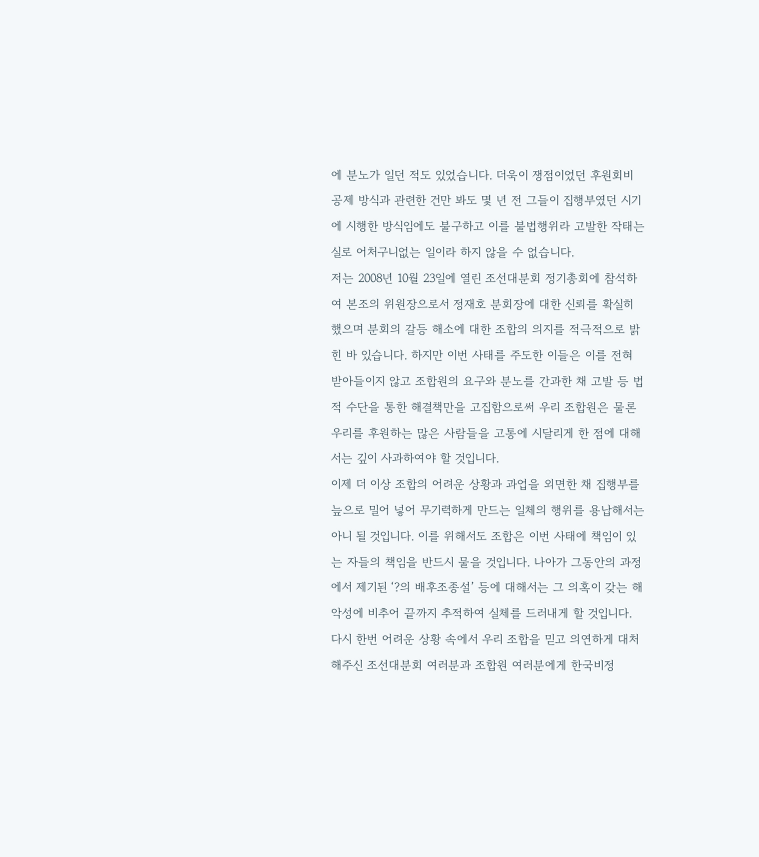에 분노가 일던 적도 있었습니다. 더욱이 쟁점이었던 후원회비 공제 방식과 관련한 건만 봐도 몇 년 전 그들이 집행부였던 시기에 시행한 방식임에도 불구하고 이를 불법행위라 고발한 작태는 실로 어처구니없는 일이라 하지 않을 수 없습니다.
저는 2008년 10월 23일에 열린 조선대분회 정기총회에 참석하여 본조의 위원장으로서 정재호 분회장에 대한 신뢰를 확실히 했으며 분회의 갈등 해소에 대한 조합의 의지를 적극적으로 밝힌 바 있습니다. 하지만 이번 사태를 주도한 이들은 이를 전혀 받아들이지 않고 조합원의 요구와 분노를 간과한 채 고발 등 법적 수단을 통한 해결책만을 고집함으로써 우리 조합원은 물론 우리를 후원하는 많은 사람들을 고통에 시달리게 한 점에 대해서는 깊이 사과하여야 할 것입니다.
이제 더 이상 조합의 어려운 상황과 과업을 외면한 채 집행부를 늪으로 밀어 넣어 무기력하게 만드는 일체의 행위를 용납해서는 아니 될 것입니다. 이를 위해서도 조합은 이번 사태에 책임이 있는 자들의 책임을 반드시 물을 것입니다. 나아가 그동안의 과정에서 제기된 ‘?의 배후조종설’ 등에 대해서는 그 의혹이 갖는 해악성에 비추어 끝까지 추적하여 실체를 드러내게 할 것입니다.
다시 한번 어려운 상황 속에서 우리 조합을 믿고 의연하게 대처해주신 조선대분회 여러분과 조합원 여러분에게 한국비정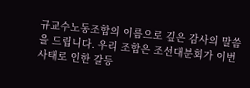규교수노동조합의 이름으로 깊은 감사의 말씀을 드립니다. 우리 조합은 조선대분회가 이번 사태로 인한 갈등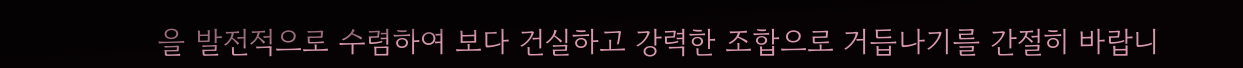을 발전적으로 수렴하여 보다 건실하고 강력한 조합으로 거듭나기를 간절히 바랍니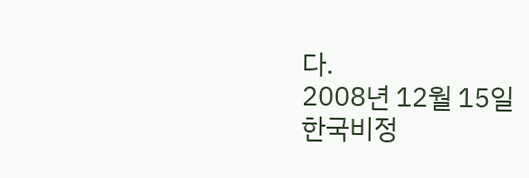다.
2008년 12월 15일
한국비정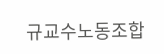규교수노동조합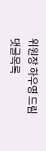위원장 하우영 드림
댓글목록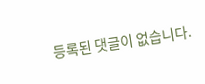등록된 댓글이 없습니다.